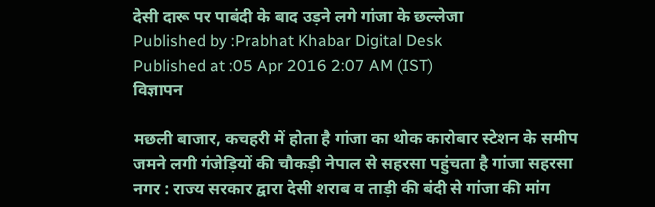देसी दारू पर पाबंदी के बाद उड़ने लगे गांजा के छल्लेजा
Published by :Prabhat Khabar Digital Desk
Published at :05 Apr 2016 2:07 AM (IST)
विज्ञापन

मछली बाजार, कचहरी में होता है गांजा का थोक कारोबार स्टेशन के समीप जमने लगी गंजेड़ियों की चौकड़ी नेपाल से सहरसा पहुंचता है गांजा सहरसा नगर : राज्य सरकार द्वारा देसी शराब व ताड़ी की बंदी से गांजा की मांग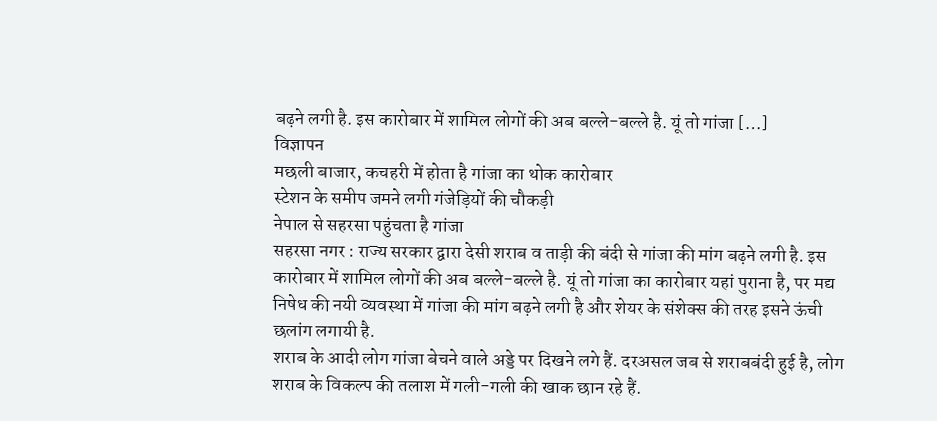बढ़ने लगी है. इस कारोबार में शामिल लोगों की अब बल्ले-बल्ले है. यूं तो गांजा […]
विज्ञापन
मछली बाजार, कचहरी में होता है गांजा का थोक कारोबार
स्टेशन के समीप जमने लगी गंजेड़ियों की चौकड़ी
नेपाल से सहरसा पहुंचता है गांजा
सहरसा नगर : राज्य सरकार द्वारा देसी शराब व ताड़ी की बंदी से गांजा की मांग बढ़ने लगी है. इस कारोबार में शामिल लोगों की अब बल्ले-बल्ले है. यूं तो गांजा का कारोबार यहां पुराना है, पर मद्य निषेध की नयी व्यवस्था में गांजा की मांग बढ़ने लगी है और शेयर के संशेक्स की तरह इसने ऊंची छलांग लगायी है.
शराब के आदी लोग गांजा बेचने वाले अड्डे पर दिखने लगे हैं. दरअसल जब से शराबबंदी हुई है, लोग शराब के विकल्प की तलाश में गली-गली की खाक छान रहे हैं.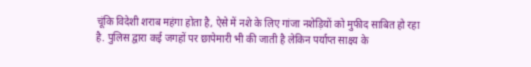चूंकि विदेशी शराब महंगा होता है, ऐसे में नशे के लिए गांजा नशेड़ियों को मुफीद साबित हो रहा है. पुलिस द्वारा कई जगहों पर छापेमारी भी की जाती है लेकिन पर्याप्त साक्ष्य के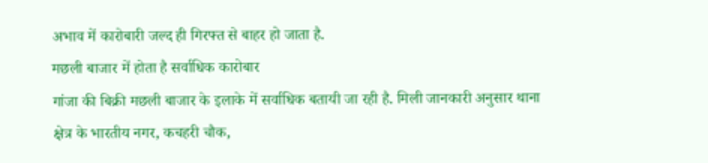अभाव में कारोबारी जल्द ही गिरफ्त से बाहर हो जाता है.
मछली बाजार में होता है सर्वाधिक कारोबार
गांजा की बिक्री मछली बाजार के इलाके में सर्वाधिक बतायी जा रही है. मिली जानकारी अनुसार थाना क्षेत्र के भारतीय नगर, कचहरी चौक,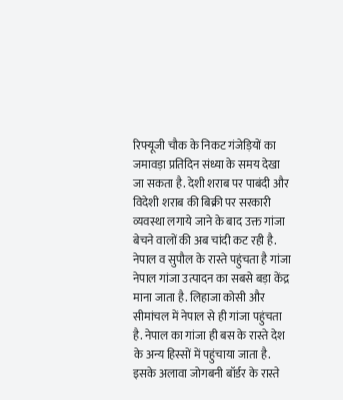रिफ्यूजी चौक के निकट गंजेड़ियों का जमावड़ा प्रतिदिन संध्या के समय देखा जा सकता है. देशी शराब पर पाबंदी और विदेशी शराब की बिक्री पर सरकारी व्यवस्था लगाये जाने के बाद उक्त गांजा बेचने वालों की अब चांदी कट रही है.
नेपाल व सुपौल के रास्ते पहुंचता है गांजा
नेपाल गांजा उत्पादन का सबसे बड़ा केंद्र माना जाता है. लिहाजा कोसी और सीमांचल में नेपाल से ही गांजा पहुंचता है. नेपाल का गांजा ही बस के रास्ते देश के अन्य हिस्सों में पहुंचाया जाता है. इसके अलावा जोगबनी बॉर्डर के रास्ते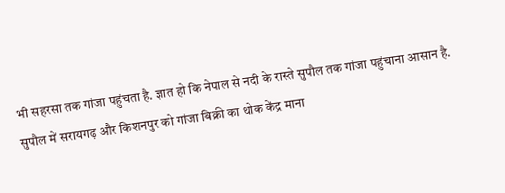भी सहरसा तक गांजा पहुंचता है. ज्ञात हो कि नेपाल से नदी के रास्ते सुपौल तक गांजा पहुंचाना आसान है. सुपौल में सरायगढ़ और किशनपुर को गांजा बिक्री का थोक केंद्र माना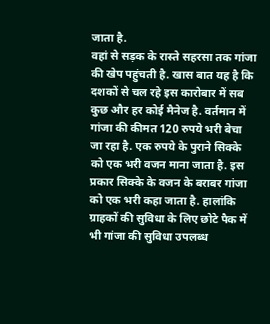जाता है.
वहां से सड़क के रास्ते सहरसा तक गांजा की खेप पहुंचती है. खास बात यह है कि दशकों से चल रहे इस कारोबार में सब कुछ और हर कोई मैनेज है. वर्तमान में गांजा की कीमत 120 रुपये भरी बेचा जा रहा है. एक रुपये के पुराने सिक्के को एक भरी वजन माना जाता है. इस प्रकार सिक्के के वजन के बराबर गांजा को एक भरी कहा जाता है. हालांकि ग्राहकों की सुविधा के लिए छोटे पैक में भी गांजा की सुविधा उपलब्ध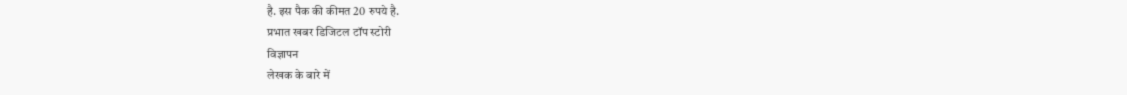है. इस पैक की कीमत 20 रुपये है.
प्रभात खबर डिजिटल टॉप स्टोरी
विज्ञापन
लेखक के बारे में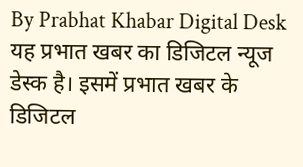By Prabhat Khabar Digital Desk
यह प्रभात खबर का डिजिटल न्यूज डेस्क है। इसमें प्रभात खबर के डिजिटल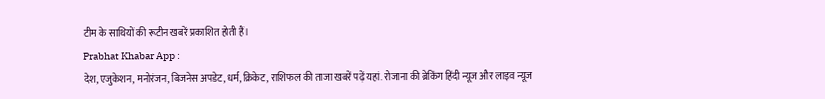टीम के साथियों की रूटीन खबरें प्रकाशित होती हैं।
Prabhat Khabar App :
देश, एजुकेशन, मनोरंजन, बिजनेस अपडेट, धर्म, क्रिकेट, राशिफल की ताजा खबरें पढ़ें यहां. रोजाना की ब्रेकिंग हिंदी न्यूज और लाइव न्यूज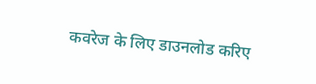कवरेज के लिए डाउनलोड करिए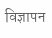विज्ञापन